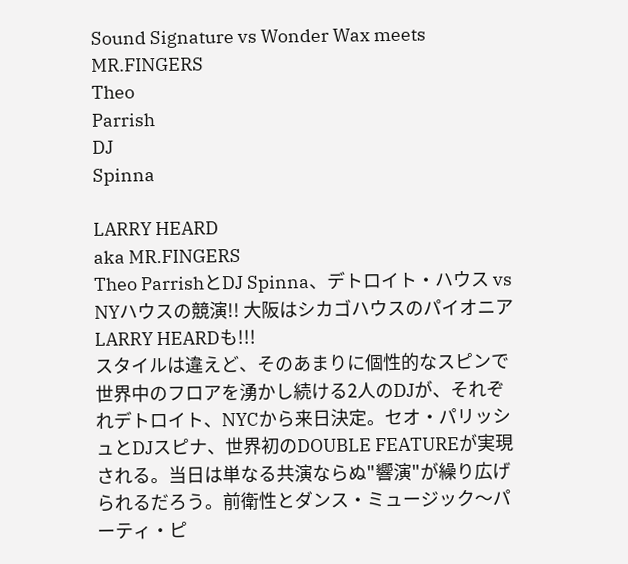Sound Signature vs Wonder Wax meets MR.FINGERS
Theo
Parrish
DJ
Spinna

LARRY HEARD
aka MR.FINGERS
Theo ParrishとDJ Spinna、デトロイト・ハウス vs NYハウスの競演!! 大阪はシカゴハウスのパイオニアLARRY HEARDも!!!
スタイルは違えど、そのあまりに個性的なスピンで世界中のフロアを湧かし続ける2人のDJが、それぞれデトロイト、NYCから来日決定。セオ・パリッシュとDJスピナ、世界初のDOUBLE FEATUREが実現される。当日は単なる共演ならぬ"響演"が繰り広げられるだろう。前衛性とダンス・ミュージック〜パーティ・ピ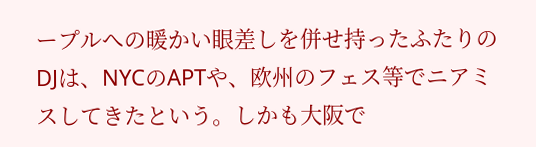ープルへの暖かい眼差しを併せ持ったふたりのDJは、NYCのAPTや、欧州のフェス等でニアミスしてきたという。しかも大阪で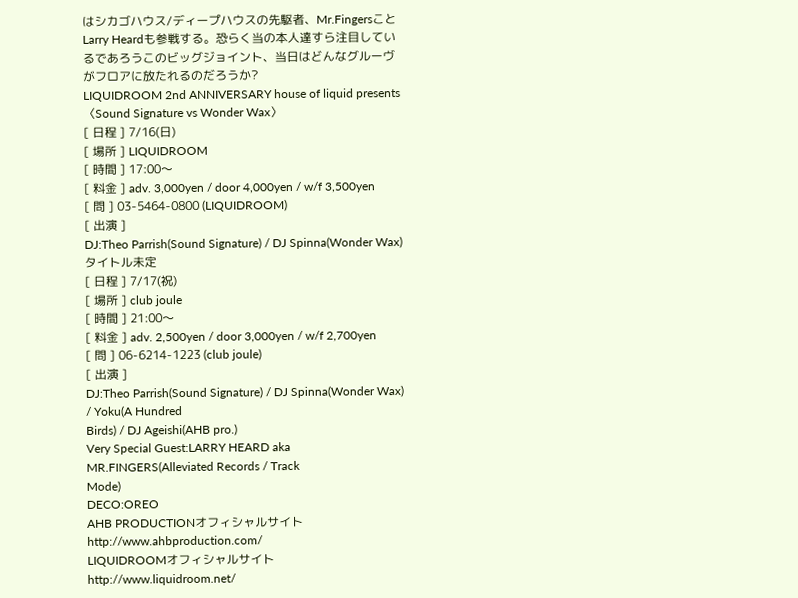はシカゴハウス/ディープハウスの先駆者、Mr.FingersことLarry Heardも参戦する。恐らく当の本人達すら注目しているであろうこのビッグジョイント、当日はどんなグルーヴがフロアに放たれるのだろうか?
LIQUIDROOM 2nd ANNIVERSARY house of liquid presents
〈Sound Signature vs Wonder Wax〉
[ 日程 ] 7/16(日)
[ 場所 ] LIQUIDROOM
[ 時間 ] 17:00〜
[ 料金 ] adv. 3,000yen / door 4,000yen / w/f 3,500yen
[ 問 ] 03-5464-0800 (LIQUIDROOM)
[ 出演 ]
DJ:Theo Parrish(Sound Signature) / DJ Spinna(Wonder Wax)
タイトル未定
[ 日程 ] 7/17(祝)
[ 場所 ] club joule
[ 時間 ] 21:00〜
[ 料金 ] adv. 2,500yen / door 3,000yen / w/f 2,700yen
[ 問 ] 06-6214-1223 (club joule)
[ 出演 ]
DJ:Theo Parrish(Sound Signature) / DJ Spinna(Wonder Wax) / Yoku(A Hundred
Birds) / DJ Ageishi(AHB pro.)
Very Special Guest:LARRY HEARD aka MR.FINGERS(Alleviated Records / Track
Mode)
DECO:OREO
AHB PRODUCTIONオフィシャルサイト
http://www.ahbproduction.com/
LIQUIDROOMオフィシャルサイト
http://www.liquidroom.net/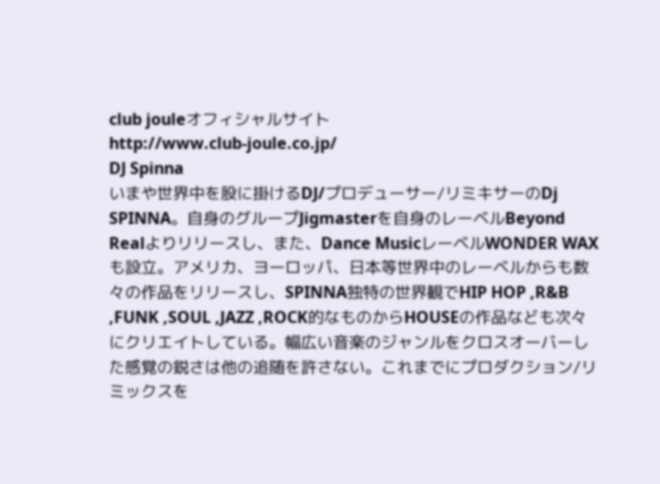club jouleオフィシャルサイト
http://www.club-joule.co.jp/
DJ Spinna
いまや世界中を股に掛けるDJ/プロデューサー/リミキサーのDj SPINNA。自身のグループJigmasterを自身のレーベルBeyond Realよりリリースし、また、Dance MusicレーベルWONDER WAXも設立。アメリカ、ヨーロッパ、日本等世界中のレーベルからも数々の作品をリリースし、SPINNA独特の世界観でHIP HOP ,R&B ,FUNK ,SOUL ,JAZZ ,ROCK的なものからHOUSEの作品なども次々にクリエイトしている。幅広い音楽のジャンルをクロスオーバーした感覚の鋭さは他の追随を許さない。これまでにプロダクション/リミックスを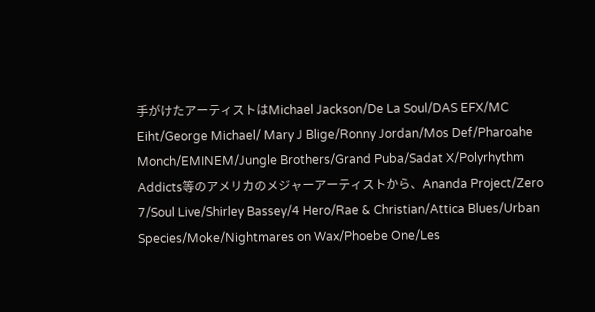手がけたアーティストはMichael Jackson/De La Soul/DAS EFX/MC Eiht/George Michael/ Mary J Blige/Ronny Jordan/Mos Def/Pharoahe Monch/EMINEM/Jungle Brothers/Grand Puba/Sadat X/Polyrhythm Addicts等のアメリカのメジャーアーティストから、Ananda Project/Zero 7/Soul Live/Shirley Bassey/4 Hero/Rae & Christian/Attica Blues/Urban Species/Moke/Nightmares on Wax/Phoebe One/Les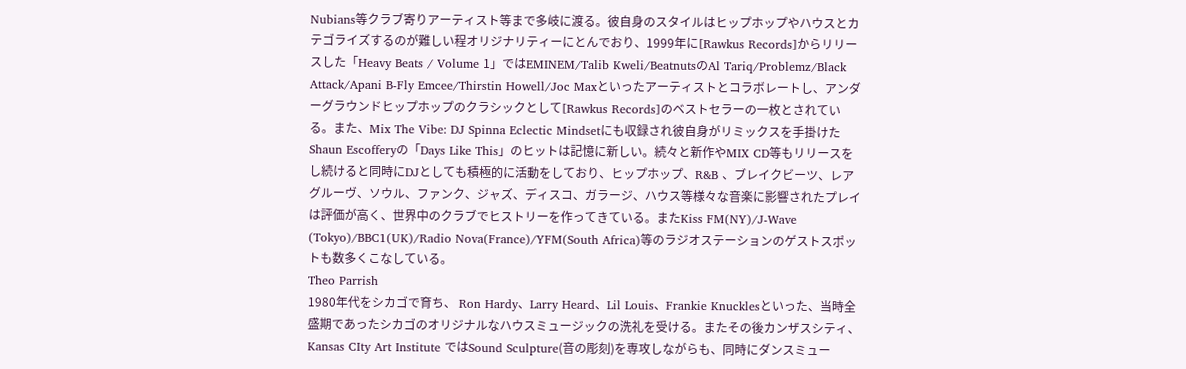Nubians等クラブ寄りアーティスト等まで多岐に渡る。彼自身のスタイルはヒップホップやハウスとカテゴライズするのが難しい程オリジナリティーにとんでおり、1999年に[Rawkus Records]からリリースした「Heavy Beats / Volume 1」ではEMINEM/Talib Kweli/BeatnutsのAl Tariq/Problemz/Black Attack/Apani B-Fly Emcee/Thirstin Howell/Joc Maxといったアーティストとコラボレートし、アンダーグラウンドヒップホップのクラシックとして[Rawkus Records]のベストセラーの一枚とされている。また、Mix The Vibe: DJ Spinna Eclectic Mindsetにも収録され彼自身がリミックスを手掛けたShaun Escofferyの「Days Like This」のヒットは記憶に新しい。続々と新作やMIX CD等もリリースをし続けると同時にDJとしても積極的に活動をしており、ヒップホップ、R&B 、ブレイクビーツ、レアグルーヴ、ソウル、ファンク、ジャズ、ディスコ、ガラージ、ハウス等様々な音楽に影響されたプレイは評価が高く、世界中のクラブでヒストリーを作ってきている。またKiss FM(NY)/J-Wave (Tokyo)/BBC1(UK)/Radio Nova(France)/YFM(South Africa)等のラジオステーションのゲストスポットも数多くこなしている。
Theo Parrish
1980年代をシカゴで育ち、 Ron Hardy、Larry Heard、Lil Louis、Frankie Knucklesといった、当時全盛期であったシカゴのオリジナルなハウスミュージックの洗礼を受ける。またその後カンザスシティ、Kansas CIty Art Institute ではSound Sculpture(音の彫刻)を専攻しながらも、同時にダンスミュー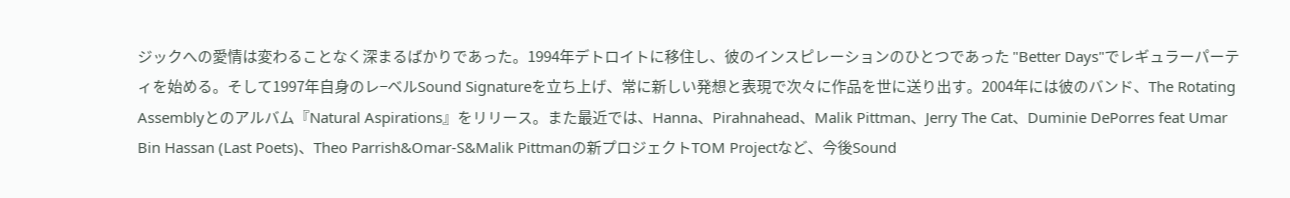ジックへの愛情は変わることなく深まるばかりであった。1994年デトロイトに移住し、彼のインスピレーションのひとつであった "Better Days"でレギュラーパーティを始める。そして1997年自身のレ−ベルSound Signatureを立ち上げ、常に新しい発想と表現で次々に作品を世に送り出す。2004年には彼のバンド、The Rotating Assemblyとのアルバム『Natural Aspirations』をリリース。また最近では、Hanna、Pirahnahead、Malik Pittman、Jerry The Cat、Duminie DePorres feat Umar Bin Hassan (Last Poets)、Theo Parrish&Omar-S&Malik Pittmanの新プロジェクトTOM Projectなど、今後Sound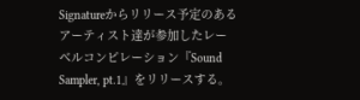Signatureからリリース予定のあるアーティスト達が参加したレーベルコンピレーション『Sound Sampler, pt.1』をリリースする。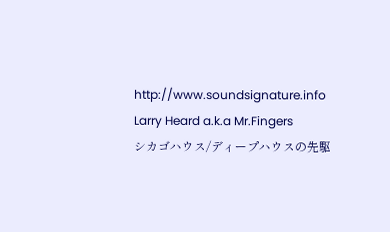http://www.soundsignature.info
Larry Heard a.k.a Mr.Fingers
シカゴハウス/ディープハウスの先駆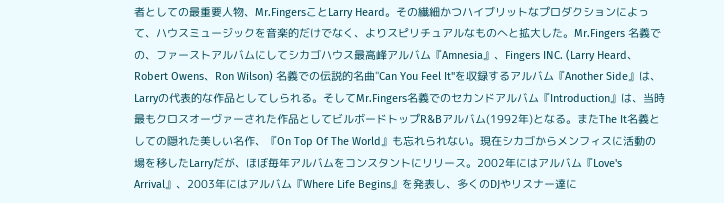者としての最重要人物、Mr.FingersことLarry Heard。その繊細かつハイブリットなプロダクションによって、ハウスミュージックを音楽的だけでなく、よりスピリチュアルなものへと拡大した。Mr.Fingers 名義での、ファーストアルバムにしてシカゴハウス最高峰アルバム『Amnesia』、Fingers INC. (Larry Heard、Robert Owens、Ron Wilson) 名義での伝説的名曲"Can You Feel It"を収録するアルバム『Another Side』は、Larryの代表的な作品としてしられる。そしてMr.Fingers名義でのセカンドアルバム『Introduction』は、当時最もクロスオーヴァーされた作品としてビルボードトップR&Bアルバム(1992年)となる。またThe It名義としての隠れた美しい名作、『On Top Of The World』も忘れられない。現在シカゴからメンフィスに活動の場を移したLarryだが、ほぼ毎年アルバムをコンスタントにリリース。2002年にはアルバム『Love's Arrival』、2003年にはアルバム『Where Life Begins』を発表し、多くのDJやリスナー達に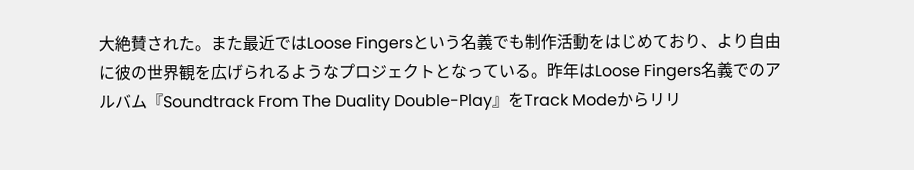大絶賛された。また最近ではLoose Fingersという名義でも制作活動をはじめており、より自由に彼の世界観を広げられるようなプロジェクトとなっている。昨年はLoose Fingers名義でのアルバム『Soundtrack From The Duality Double-Play』をTrack Modeからリリ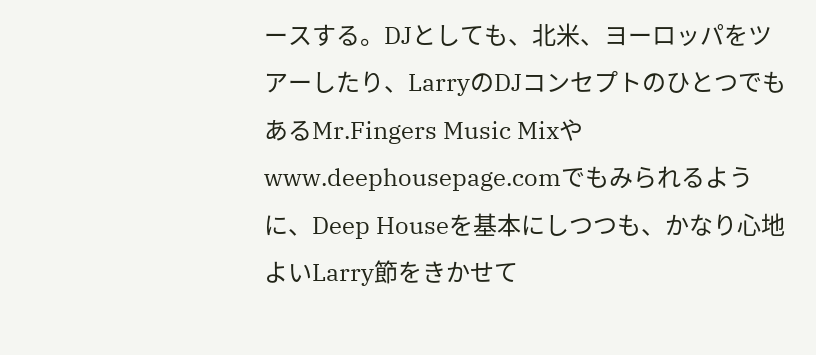ースする。DJとしても、北米、ヨーロッパをツアーしたり、LarryのDJコンセプトのひとつでもあるMr.Fingers Music Mixやwww.deephousepage.comでもみられるように、Deep Houseを基本にしつつも、かなり心地よいLarry節をきかせて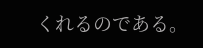くれるのである。